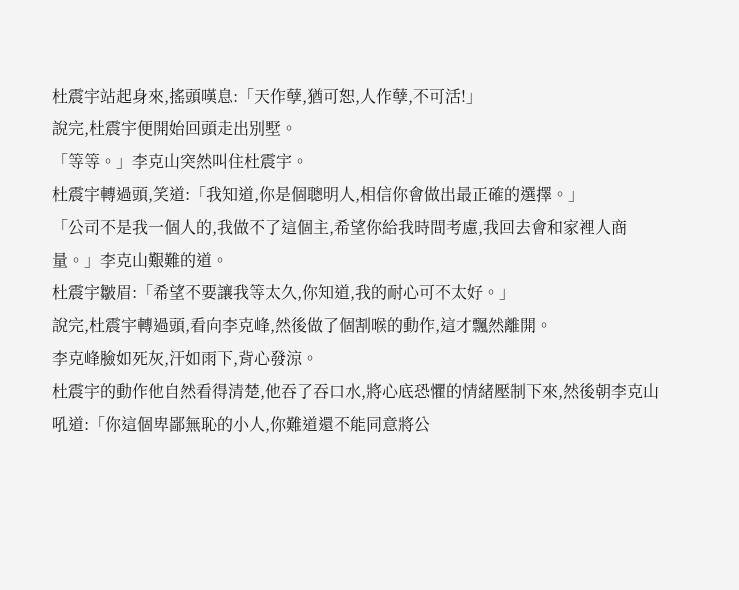杜震宇站起身來,搖頭嘆息:「天作孽,猶可恕,人作孽,不可活!」
說完,杜震宇便開始回頭走出別墅。
「等等。」李克山突然叫住杜震宇。
杜震宇轉過頭,笑道:「我知道,你是個聰明人,相信你會做出最正確的選擇。」
「公司不是我一個人的,我做不了這個主,希望你給我時間考慮,我回去會和家裡人商量。」李克山艱難的道。
杜震宇皺眉:「希望不要讓我等太久,你知道,我的耐心可不太好。」
說完,杜震宇轉過頭,看向李克峰,然後做了個割喉的動作,這才飄然離開。
李克峰臉如死灰,汗如雨下,背心發涼。
杜震宇的動作他自然看得清楚,他吞了吞口水,將心底恐懼的情緒壓制下來,然後朝李克山吼道:「你這個卑鄙無恥的小人,你難道還不能同意將公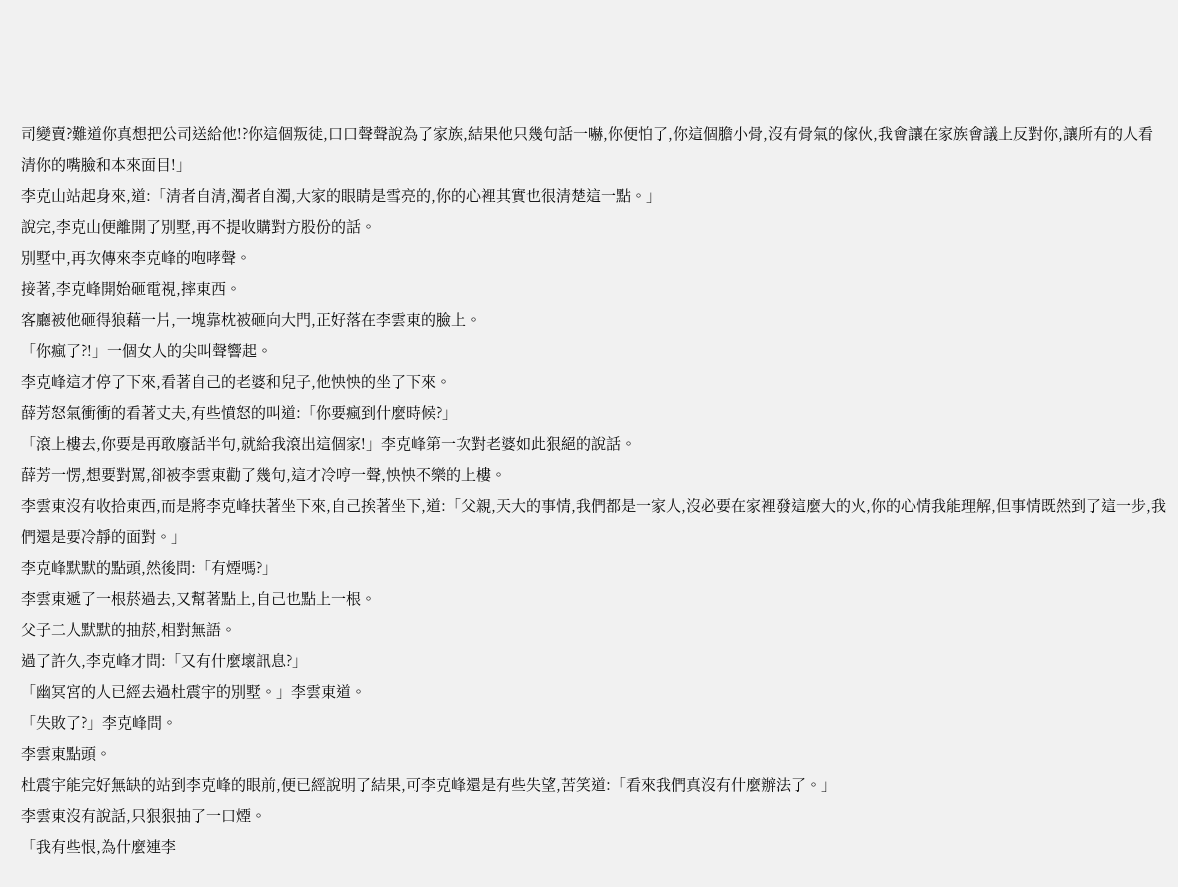司變賣?難道你真想把公司送給他!?你這個叛徒,口口聲聲說為了家族,結果他只幾句話一嚇,你便怕了,你這個膽小骨,沒有骨氣的傢伙,我會讓在家族會議上反對你,讓所有的人看清你的嘴臉和本來面目!」
李克山站起身來,道:「清者自清,濁者自濁,大家的眼睛是雪亮的,你的心裡其實也很清楚這一點。」
說完,李克山便離開了別墅,再不提收購對方股份的話。
別墅中,再次傳來李克峰的咆哮聲。
接著,李克峰開始砸電視,摔東西。
客廳被他砸得狼藉一片,一塊靠枕被砸向大門,正好落在李雲東的臉上。
「你瘋了?!」一個女人的尖叫聲響起。
李克峰這才停了下來,看著自己的老婆和兒子,他怏怏的坐了下來。
薛芳怒氣衝衝的看著丈夫,有些憤怒的叫道:「你要瘋到什麼時候?」
「滾上樓去,你要是再敢廢話半句,就給我滾出這個家!」李克峰第一次對老婆如此狠絕的說話。
薛芳一愣,想要對罵,卻被李雲東勸了幾句,這才冷哼一聲,怏怏不樂的上樓。
李雲東沒有收拾東西,而是將李克峰扶著坐下來,自己挨著坐下,道:「父親,天大的事情,我們都是一家人,沒必要在家裡發這麼大的火,你的心情我能理解,但事情既然到了這一步,我們還是要冷靜的面對。」
李克峰默默的點頭,然後問:「有煙嗎?」
李雲東遞了一根菸過去,又幫著點上,自己也點上一根。
父子二人默默的抽菸,相對無語。
過了許久,李克峰才問:「又有什麼壞訊息?」
「幽冥宮的人已經去過杜震宇的別墅。」李雲東道。
「失敗了?」李克峰問。
李雲東點頭。
杜震宇能完好無缺的站到李克峰的眼前,便已經說明了結果,可李克峰還是有些失望,苦笑道:「看來我們真沒有什麼辦法了。」
李雲東沒有說話,只狠狠抽了一口煙。
「我有些恨,為什麼連李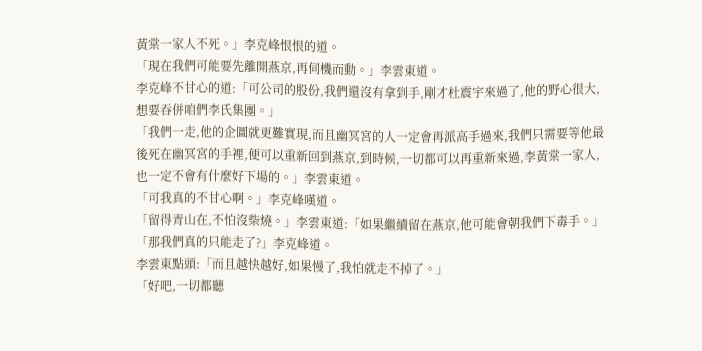黃棠一家人不死。」李克峰恨恨的道。
「現在我們可能要先離開燕京,再伺機而動。」李雲東道。
李克峰不甘心的道:「可公司的股份,我們還沒有拿到手,剛才杜震宇來過了,他的野心很大,想要吞併咱們李氏集團。」
「我們一走,他的企圖就更難實現,而且幽冥宮的人一定會再派高手過來,我們只需要等他最後死在幽冥宮的手裡,便可以重新回到燕京,到時候,一切都可以再重新來過,李黃棠一家人,也一定不會有什麼好下場的。」李雲東道。
「可我真的不甘心啊。」李克峰嘆道。
「留得青山在,不怕沒柴燒。」李雲東道:「如果繼續留在燕京,他可能會朝我們下毒手。」
「那我們真的只能走了?」李克峰道。
李雲東點頭:「而且越快越好,如果慢了,我怕就走不掉了。」
「好吧,一切都聽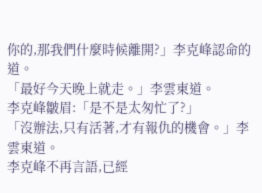你的,那我們什麼時候離開?」李克峰認命的道。
「最好今天晚上就走。」李雲東道。
李克峰皺眉:「是不是太匆忙了?」
「沒辦法,只有活著,才有報仇的機會。」李雲東道。
李克峰不再言語,已經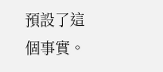預設了這個事實。